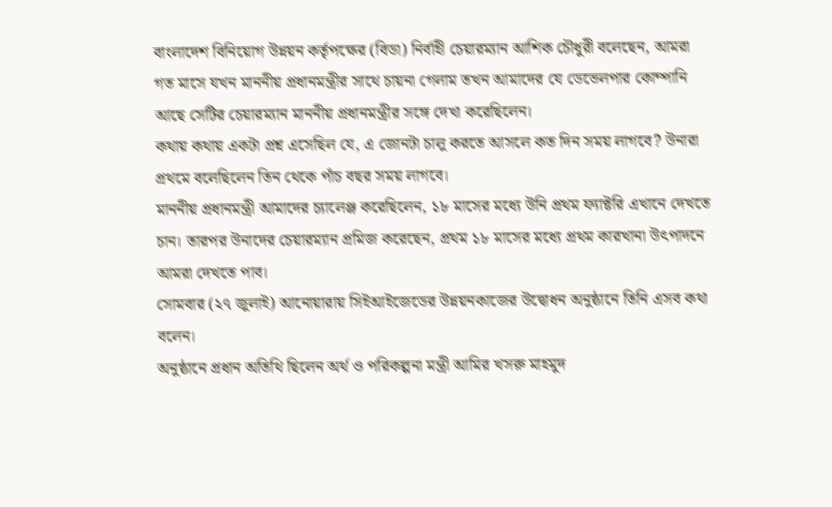বাংলাদেশ বিনিয়োগ উন্নয়ন কর্তৃপক্ষের (বিডা) নির্বাহী চেয়ারম্যান আশিক চৌধুরী বলেছেন, আমরা গত মাসে যখন মাননীয় প্রধানমন্ত্রীর সাথে চায়না গেলাম তখন আমাদের যে ডেভেলপার কোম্পানি আছে সেটির চেয়ারম্যান মাননীয় প্রধানমন্ত্রীর সঙ্গে দেখা করেছিলেন।
কথায় কথায় একটা প্রশ্ন এসেছিল যে, এ জোনটা চালু করতে আসলে কত দিন সময় লাগবে? উনারা প্রথমে বলেছিলেন তিন থেকে পাঁচ বছর সময় লাগবে।
মাননীয় প্রধানমন্ত্রী আমাদের চ্যালেঞ্জ করেছিলেন, ১৮ মাসের মধ্যে উনি প্রথম ফ্যাক্টরি এখানে দেখতে চান। তারপর উনাদের চেয়ারম্যান প্রমিজ করেছেন, প্রথম ১৮ মাসের মধ্যে প্রথম কারখানা উৎপাদনে আমরা দেখতে পাব।
সোমবার (২৭ জুলাই) আনোয়ারায় সিইআইজেডের উন্নয়নকাজের উদ্বোধন অনুষ্ঠানে তিনি এসব কথা বলেন।
অনুষ্ঠানে প্রধান অতিথি ছিলেন অর্থ ও পরিকল্পনা মন্ত্রী আমির খসরু মাহমুদ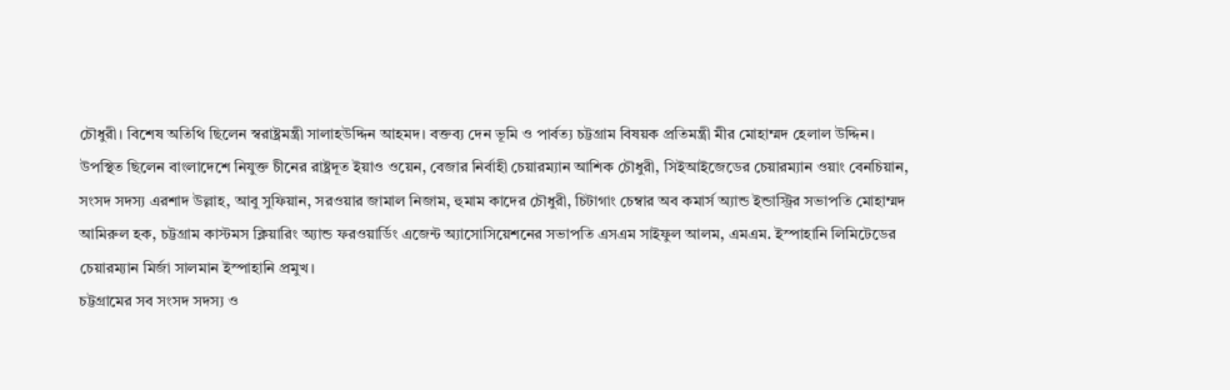চৌধুরী। বিশেষ অতিথি ছিলেন স্বরাষ্ট্রমন্ত্রী সালাহউদ্দিন আহমদ। বক্তব্য দেন ভূমি ও পার্বত্য চট্টগ্রাম বিষয়ক প্রতিমন্ত্রী মীর মোহাম্মদ হেলাল উদ্দিন।
উপস্থিত ছিলেন বাংলাদেশে নিযুক্ত চীনের রাষ্ট্রদূত ইয়াও ওয়েন, বেজার নির্বাহী চেয়ারম্যান আশিক চৌধুরী, সিইআইজেডের চেয়ারম্যান ওয়াং বেনচিয়ান, সংসদ সদস্য এরশাদ উল্লাহ, আবু সুফিয়ান, সরওয়ার জামাল নিজাম, হুমাম কাদের চৌধুরী, চিটাগাং চেম্বার অব কমার্স অ্যান্ড ইন্ডাস্ট্রির সভাপতি মোহাম্মদ আমিরুল হক, চট্টগ্রাম কাস্টমস ক্লিয়ারিং অ্যান্ড ফরওয়ার্ডিং এজেন্ট অ্যাসোসিয়েশনের সভাপতি এসএম সাইফুল আলম, এমএম. ইস্পাহানি লিমিটেডের চেয়ারম্যান মির্জা সালমান ইস্পাহানি প্রমুখ।
চট্টগ্রামের সব সংসদ সদস্য ও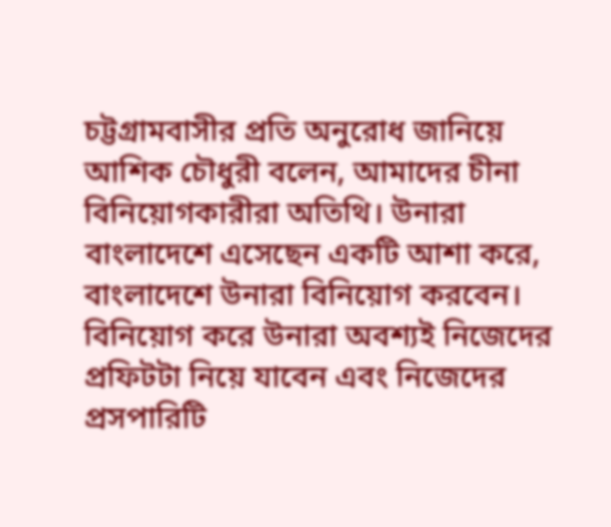চট্টগ্রামবাসীর প্রতি অনুরোধ জানিয়ে আশিক চৌধুরী বলেন, আমাদের চীনা বিনিয়োগকারীরা অতিথি। উনারা বাংলাদেশে এসেছেন একটি আশা করে, বাংলাদেশে উনারা বিনিয়োগ করবেন। বিনিয়োগ করে উনারা অবশ্যই নিজেদের প্রফিটটা নিয়ে যাবেন এবং নিজেদের প্রসপারিটি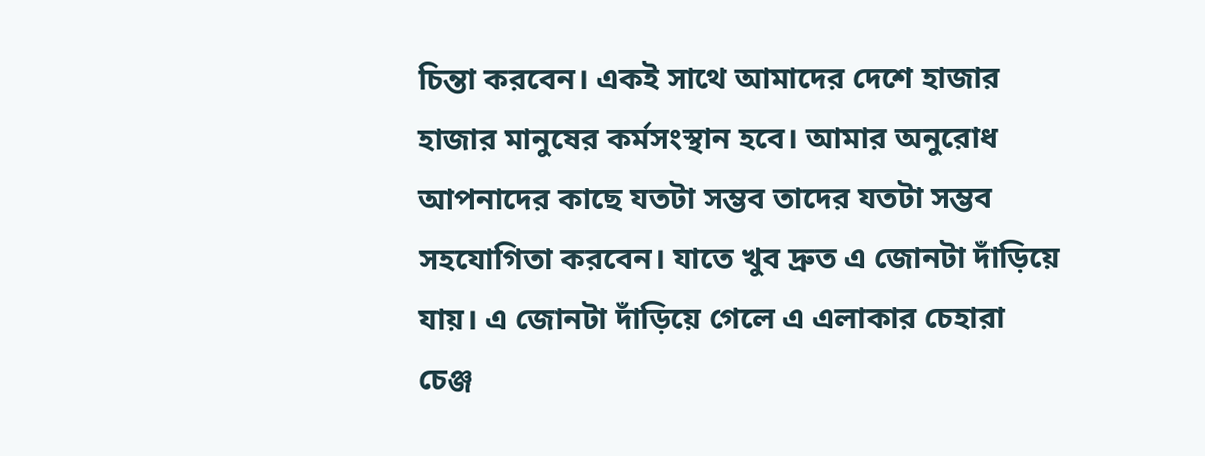চিন্তা করবেন। একই সাথে আমাদের দেশে হাজার হাজার মানুষের কর্মসংস্থান হবে। আমার অনুরোধ আপনাদের কাছে যতটা সম্ভব তাদের যতটা সম্ভব সহযোগিতা করবেন। যাতে খুব দ্রুত এ জোনটা দাঁড়িয়ে যায়। এ জোনটা দাঁড়িয়ে গেলে এ এলাকার চেহারা চেঞ্জ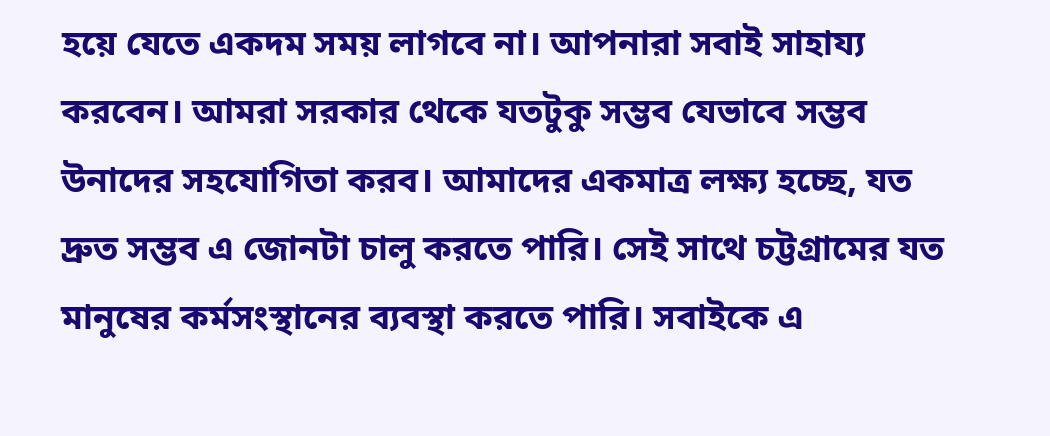হয়ে যেতে একদম সময় লাগবে না। আপনারা সবাই সাহায্য করবেন। আমরা সরকার থেকে যতটুকু সম্ভব যেভাবে সম্ভব উনাদের সহযোগিতা করব। আমাদের একমাত্র লক্ষ্য হচ্ছে, যত দ্রুত সম্ভব এ জোনটা চালু করতে পারি। সেই সাথে চট্টগ্রামের যত মানুষের কর্মসংস্থানের ব্যবস্থা করতে পারি। সবাইকে এ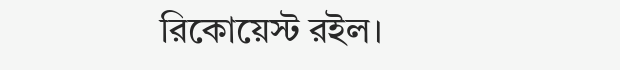রিকোয়েস্ট রইল।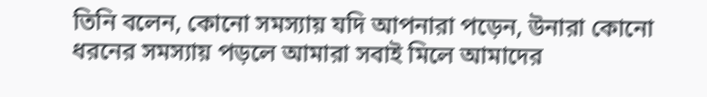তিনি বলেন, কোনো সমস্যায় যদি আপনারা পড়েন, উনারা কোনো ধরনের সমস্যায় পড়লে আমারা সবাই মিলে আমাদের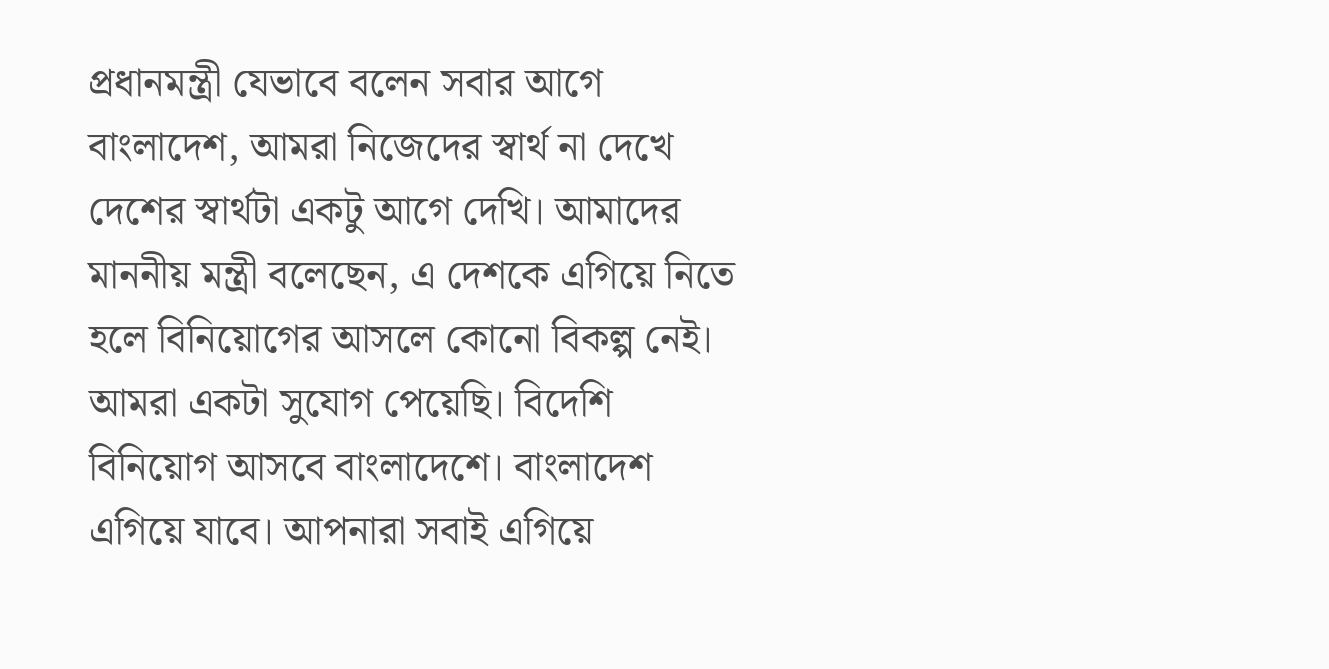প্রধানমন্ত্রী যেভাবে বলেন সবার আগে বাংলাদেশ, আমরা নিজেদের স্বার্থ না দেখে দেশের স্বার্থটা একটু আগে দেখি। আমাদের মাননীয় মন্ত্রী বলেছেন, এ দেশকে এগিয়ে নিতে হলে বিনিয়োগের আসলে কোনো বিকল্প নেই। আমরা একটা সুযোগ পেয়েছি। বিদেশি বিনিয়োগ আসবে বাংলাদেশে। বাংলাদেশ এগিয়ে যাবে। আপনারা সবাই এগিয়ে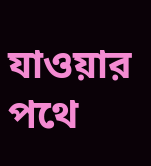যাওয়ার পথে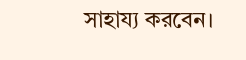সাহায্য করবেন।